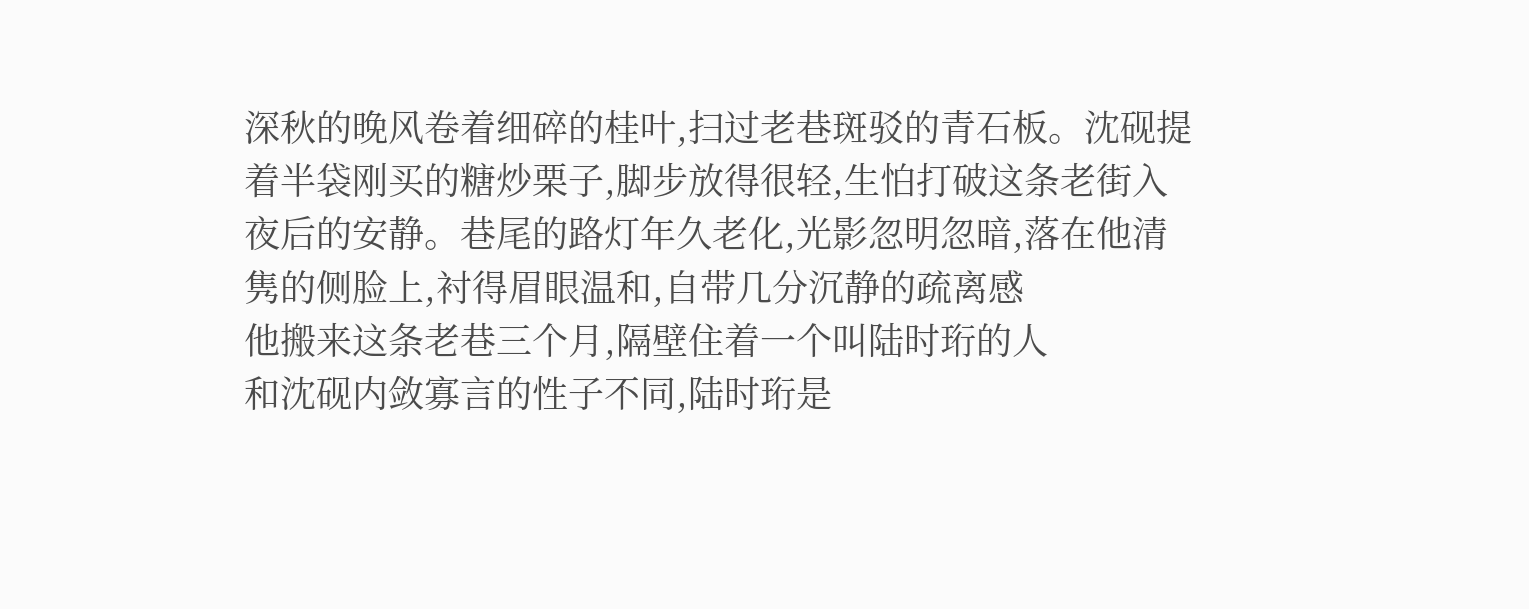深秋的晚风卷着细碎的桂叶,扫过老巷斑驳的青石板。沈砚提着半袋刚买的糖炒栗子,脚步放得很轻,生怕打破这条老街入夜后的安静。巷尾的路灯年久老化,光影忽明忽暗,落在他清隽的侧脸上,衬得眉眼温和,自带几分沉静的疏离感
他搬来这条老巷三个月,隔壁住着一个叫陆时珩的人
和沈砚内敛寡言的性子不同,陆时珩是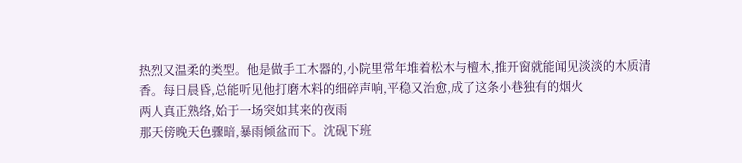热烈又温柔的类型。他是做手工木器的,小院里常年堆着松木与檀木,推开窗就能闻见淡淡的木质清香。每日晨昏,总能听见他打磨木料的细碎声响,平稳又治愈,成了这条小巷独有的烟火
两人真正熟络,始于一场突如其来的夜雨
那天傍晚天色骤暗,暴雨倾盆而下。沈砚下班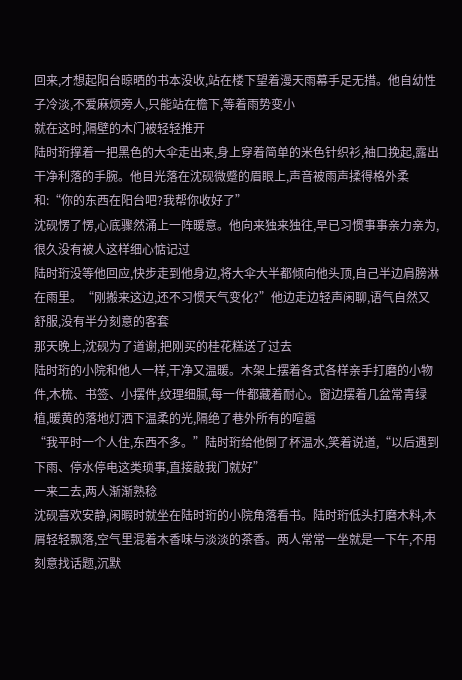回来,才想起阳台晾晒的书本没收,站在楼下望着漫天雨幕手足无措。他自幼性子冷淡,不爱麻烦旁人,只能站在檐下,等着雨势变小
就在这时,隔壁的木门被轻轻推开
陆时珩撑着一把黑色的大伞走出来,身上穿着简单的米色针织衫,袖口挽起,露出干净利落的手腕。他目光落在沈砚微蹙的眉眼上,声音被雨声揉得格外柔和:“你的东西在阳台吧?我帮你收好了”
沈砚愣了愣,心底骤然涌上一阵暖意。他向来独来独往,早已习惯事事亲力亲为,很久没有被人这样细心惦记过
陆时珩没等他回应,快步走到他身边,将大伞大半都倾向他头顶,自己半边肩膀淋在雨里。“刚搬来这边,还不习惯天气变化?”他边走边轻声闲聊,语气自然又舒服,没有半分刻意的客套
那天晚上,沈砚为了道谢,把刚买的桂花糕送了过去
陆时珩的小院和他人一样,干净又温暖。木架上摆着各式各样亲手打磨的小物件,木梳、书签、小摆件,纹理细腻,每一件都藏着耐心。窗边摆着几盆常青绿植,暖黄的落地灯洒下温柔的光,隔绝了巷外所有的喧嚣
“我平时一个人住,东西不多。”陆时珩给他倒了杯温水,笑着说道,“以后遇到下雨、停水停电这类琐事,直接敲我门就好”
一来二去,两人渐渐熟稔
沈砚喜欢安静,闲暇时就坐在陆时珩的小院角落看书。陆时珩低头打磨木料,木屑轻轻飘落,空气里混着木香味与淡淡的茶香。两人常常一坐就是一下午,不用刻意找话题,沉默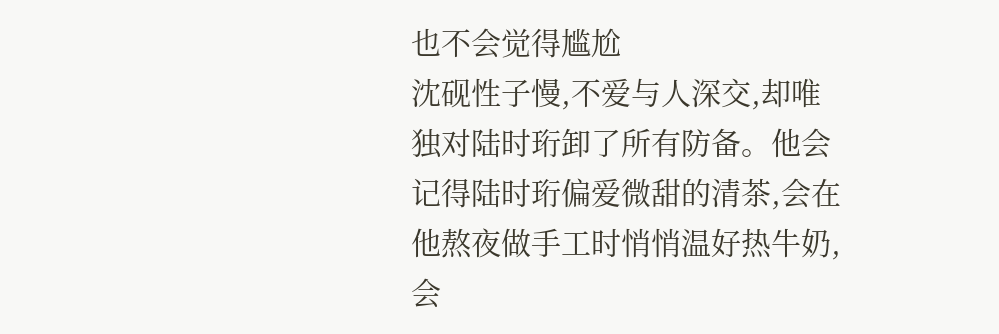也不会觉得尴尬
沈砚性子慢,不爱与人深交,却唯独对陆时珩卸了所有防备。他会记得陆时珩偏爱微甜的清茶,会在他熬夜做手工时悄悄温好热牛奶,会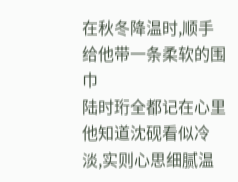在秋冬降温时,顺手给他带一条柔软的围巾
陆时珩全都记在心里
他知道沈砚看似冷淡,实则心思细腻温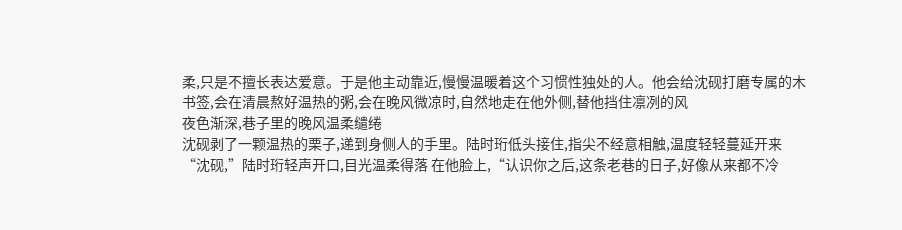柔,只是不擅长表达爱意。于是他主动靠近,慢慢温暖着这个习惯性独处的人。他会给沈砚打磨专属的木书签,会在清晨熬好温热的粥,会在晚风微凉时,自然地走在他外侧,替他挡住凛冽的风
夜色渐深,巷子里的晚风温柔缱绻
沈砚剥了一颗温热的栗子,递到身侧人的手里。陆时珩低头接住,指尖不经意相触,温度轻轻蔓延开来
“沈砚,”陆时珩轻声开口,目光温柔得落 在他脸上,“认识你之后,这条老巷的日子,好像从来都不冷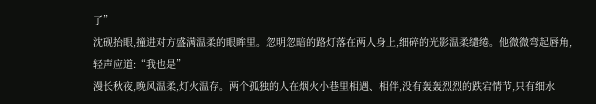了”
沈砚抬眼,撞进对方盛满温柔的眼眸里。忽明忽暗的路灯落在两人身上,细碎的光影温柔缱绻。他微微弯起唇角,轻声应道:“我也是”
漫长秋夜,晚风温柔,灯火温存。两个孤独的人在烟火小巷里相遇、相伴,没有轰轰烈烈的跌宕情节,只有细水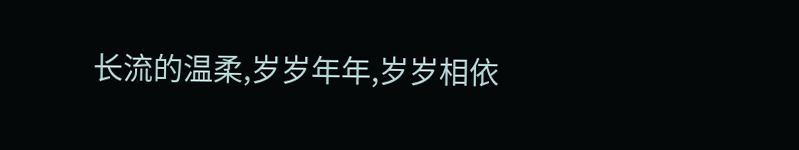长流的温柔,岁岁年年,岁岁相依